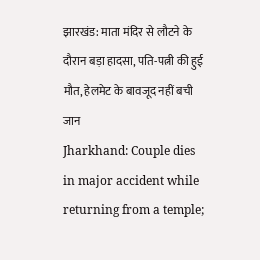झारखंड: माता मंदिर से लौटने के दौरान बड़ा हादसा, पति-पत्नी की हुई मौत, हेलमेट के बावजूद नहीं बची जान
Jharkhand: Couple dies in major accident while returning from a temple;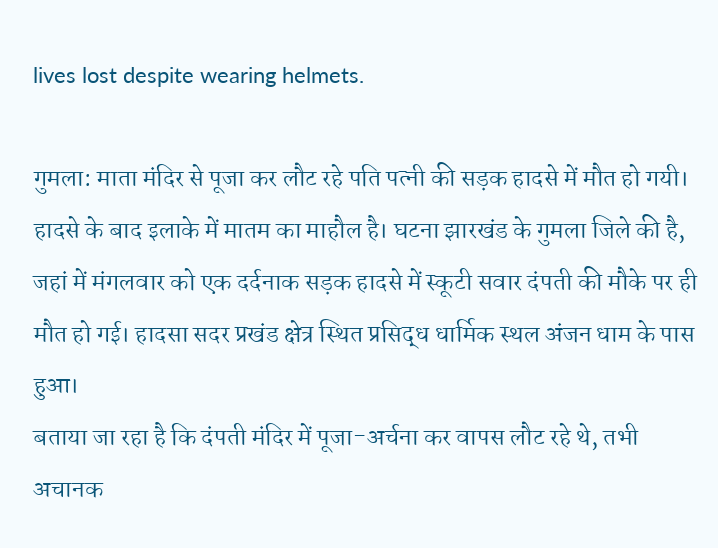lives lost despite wearing helmets.

गुमला: माता मंदिर से पूजा कर लौट रहे पति पत्नी की सड़क हादसे में मौत हो गयी। हादसे के बाद इलाके में मातम का माहौल है। घटना झारखंड के गुमला जिले की है, जहां में मंगलवार को एक दर्दनाक सड़क हादसे में स्कूटी सवार दंपती की मौके पर ही मौत हो गई। हादसा सदर प्रखंड क्षेत्र स्थित प्रसिद्ध धार्मिक स्थल अंजन धाम के पास हुआ।
बताया जा रहा है कि दंपती मंदिर में पूजा-अर्चना कर वापस लौट रहे थे, तभी अचानक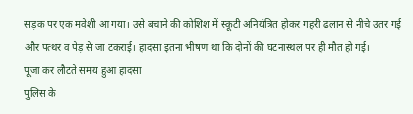सड़क पर एक मवेशी आ गया। उसे बचाने की कोशिश में स्कूटी अनियंत्रित होकर गहरी ढलान से नीचे उतर गई और पत्थर व पेड़ से जा टकराई। हादसा इतना भीषण था कि दोनों की घटनास्थल पर ही मौत हो गई।
पूजा कर लौटते समय हुआ हादसा
पुलिस के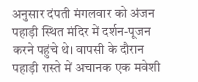अनुसार दंपती मंगलवार को अंजन पहाड़ी स्थित मंदिर में दर्शन-पूजन करने पहुंचे थे। वापसी के दौरान पहाड़ी रास्ते में अचानक एक मवेशी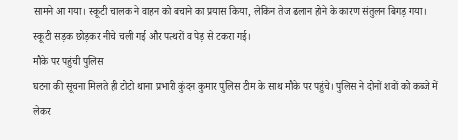सामने आ गया। स्कूटी चालक ने वाहन को बचाने का प्रयास किया, लेकिन तेज ढलान होने के कारण संतुलन बिगड़ गया। स्कूटी सड़क छोड़कर नीचे चली गई और पत्थरों व पेड़ से टकरा गई।
मौके पर पहुंची पुलिस
घटना की सूचना मिलते ही टोटो थाना प्रभारी कुंदन कुमार पुलिस टीम के साथ मौके पर पहुंचे। पुलिस ने दोनों शवों को कब्जे में लेकर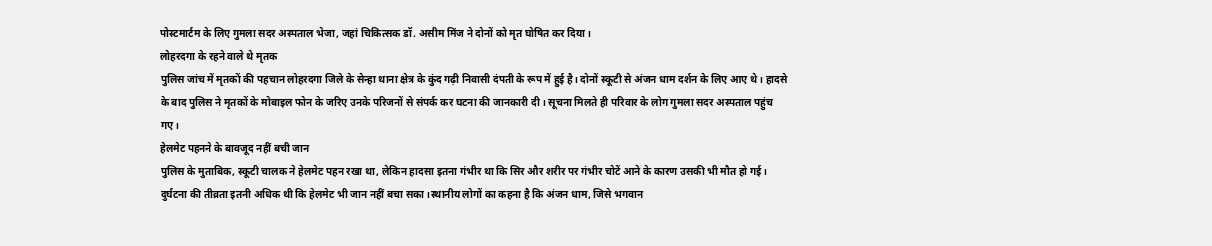पोस्टमार्टम के लिए गुमला सदर अस्पताल भेजा, जहां चिकित्सक डॉ. असीम मिंज ने दोनों को मृत घोषित कर दिया।
लोहरदगा के रहने वाले थे मृतक
पुलिस जांच में मृतकों की पहचान लोहरदगा जिले के सेन्हा थाना क्षेत्र के कुंद गढ़ी निवासी दंपती के रूप में हुई है। दोनों स्कूटी से अंजन धाम दर्शन के लिए आए थे। हादसे के बाद पुलिस ने मृतकों के मोबाइल फोन के जरिए उनके परिजनों से संपर्क कर घटना की जानकारी दी। सूचना मिलते ही परिवार के लोग गुमला सदर अस्पताल पहुंच गए।
हेलमेट पहनने के बावजूद नहीं बची जान
पुलिस के मुताबिक, स्कूटी चालक ने हेलमेट पहन रखा था, लेकिन हादसा इतना गंभीर था कि सिर और शरीर पर गंभीर चोटें आने के कारण उसकी भी मौत हो गई। दुर्घटना की तीव्रता इतनी अधिक थी कि हेलमेट भी जान नहीं बचा सका।स्थानीय लोगों का कहना है कि अंजन धाम, जिसे भगवान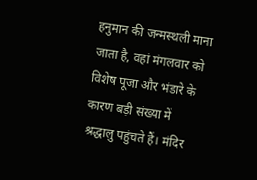हनुमान की जन्मस्थली माना जाता है, वहां मंगलवार को विशेष पूजा और भंडारे के कारण बड़ी संख्या में श्रद्धालु पहुंचते हैं। मंदिर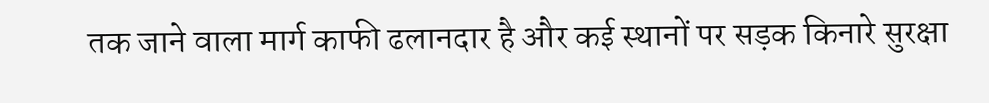तक जाने वाला मार्ग काफी ढलानदार है और कई स्थानों पर सड़क किनारे सुरक्षा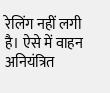रेलिंग नहीं लगी है। ऐसे में वाहन अनियंत्रित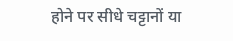होने पर सीधे चट्टानों या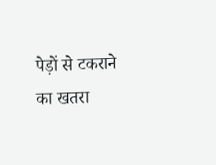पेड़ों से टकराने का खतरा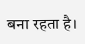बना रहता है।